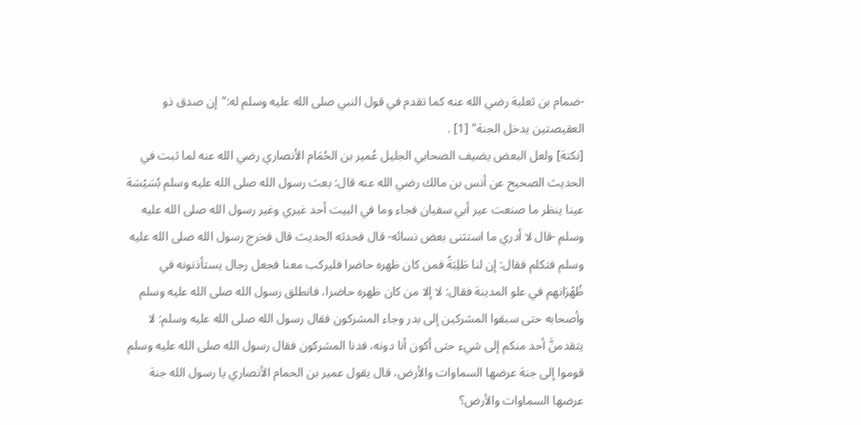-ضمام بن ثعلبة رضي الله عنه كما تقدم في قول النبي صلى الله عليه وسلم له:"إن صدق ذو العقيصتين يدخل الجنة" [1] .
[نكتة] ولعل البعض يضيف الصحابي الجليل عُمير بن الحُمَام الأنصاري رضي الله عنه لما ثبت في الحديث الصحيح عن أنس بن مالك رضي الله عنه قال: بعث رسول الله صلى الله عليه وسلم بُسَيْسَة عينا ينظر ما صنعت عير أبي سفيان فجاء وما في البيت أحد غيري وغير رسول الله صلى الله عليه وسلم -قال لا أدري ما استثنى بعض نسائه- قال فحدثه الحديث قال فخرج رسول الله صلى الله عليه وسلم فتكلم فقال: إن لنا طَلِبَةً فمن كان ظهره حاضرا فليركب معنا فجعل رجال يستأذنونه في ظُهْرَانهم في علو المدينة فقال: لا إلا من كان ظهره حاضرا، فانطلق رسول الله صلى الله عليه وسلم وأصحابه حتى سبقوا المشركين إلى بدر وجاء المشركون فقال رسول الله صلى الله عليه وسلم: لا يتقدمنَّ أحد منكم إلى شيء حتى أكون أنا دونه، فدنا المشركون فقال رسول الله صلى الله عليه وسلم قوموا إلى جنة عرضها السماوات والأرض، قال يقول عمير بن الحمام الأنصاري يا رسول الله جنة عرضها السماوات والأرض؟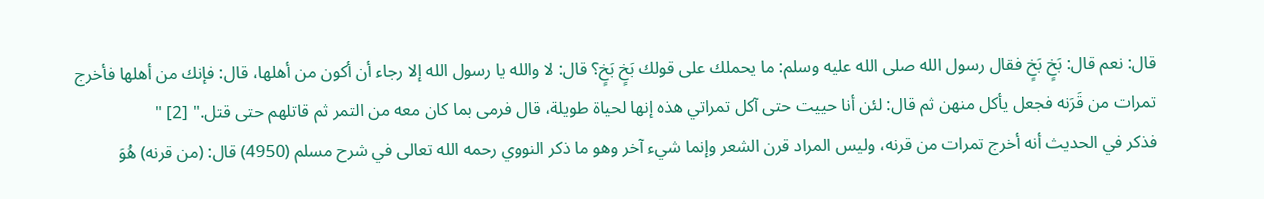قال: نعم قال: بَخٍ بَخٍ فقال رسول الله صلى الله عليه وسلم: ما يحملك على قولك بَخٍ بَخٍ؟ قال: لا والله يا رسول الله إلا رجاء أن أكون من أهلها، قال: فإنك من أهلها فأخرج تمرات من قَرَنه فجعل يأكل منهن ثم قال: لئن أنا حييت حتى آكل تمراتي هذه إنها لحياة طويلة، قال فرمى بما كان معه من التمر ثم قاتلهم حتى قتل." [2] "
فذكر في الحديث أنه أخرج تمرات من قرنه، وليس المراد قرن الشعر وإنما شيء آخر وهو ما ذكر النووي رحمه الله تعالى في شرح مسلم (4950) قال: (من قرنه) هُوَ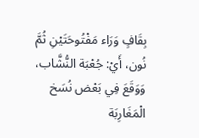بِقَافٍ وَرَاء مَفْتُوحَتَيْنِ ثُمَّ نُون، أَيْ: جُعْبَة النُّشَّاب، وَوَقَعَ فِي بَعْض نُسَخ الْمَغَارِبَة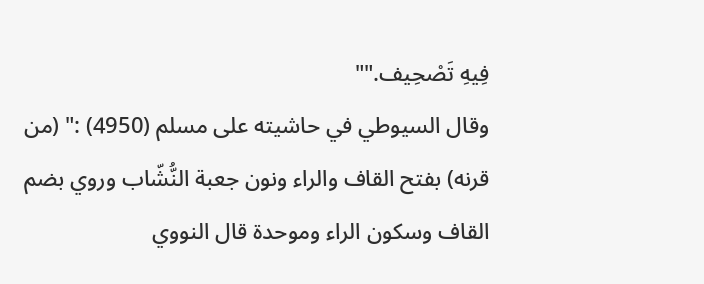فِيهِ تَصْحِيف.""
وقال السيوطي في حاشيته على مسلم (4950) :" (من قرنه) بفتح القاف والراء ونون جعبة النُّشّاب وروي بضم القاف وسكون الراء وموحدة قال النووي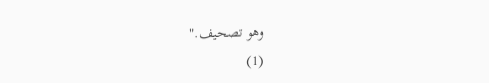وهو تصحيف."
(1)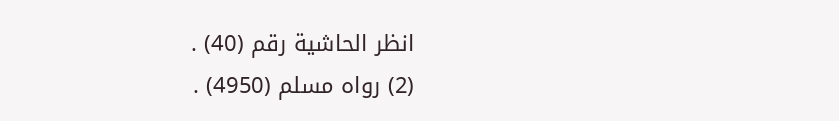انظر الحاشية رقم (40) .
(2) رواه مسلم (4950) .